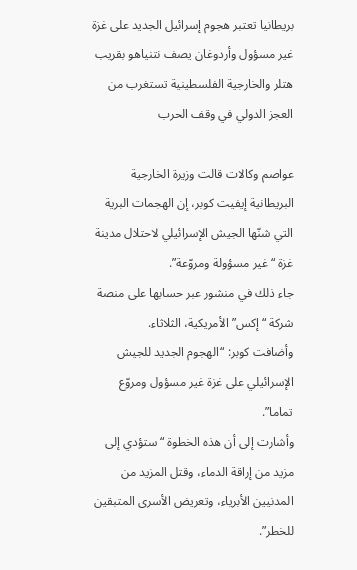بريطانيا تعتبر هجوم إسرائيل الجديد على غزة غير مسؤول وأردوغان يصف نتنياهو بقريب هتلر والخارجية الفلسطينية تستغرب من العجز الدولي في وقف الحرب

عواصم وكالات قالت وزيرة الخارجية البريطانية إيفيت كوبر، إن الهجمات البرية التي شنّها الجيش الإسرائيلي لاحتلال مدينة غزة “غير مسؤولة ومروّعة”.
جاء ذلك في منشور عبر حسابها على منصة شركة “إكس” الأمريكية، الثلاثاء.
وأضافت كوبر: “الهجوم الجديد للجيش الإسرائيلي على غزة غير مسؤول ومروّع تماما”.
وأشارت إلى أن هذه الخطوة “ستؤدي إلى مزيد من إراقة الدماء، وقتل المزيد من المدنيين الأبرياء، وتعريض الأسرى المتبقين للخطر”.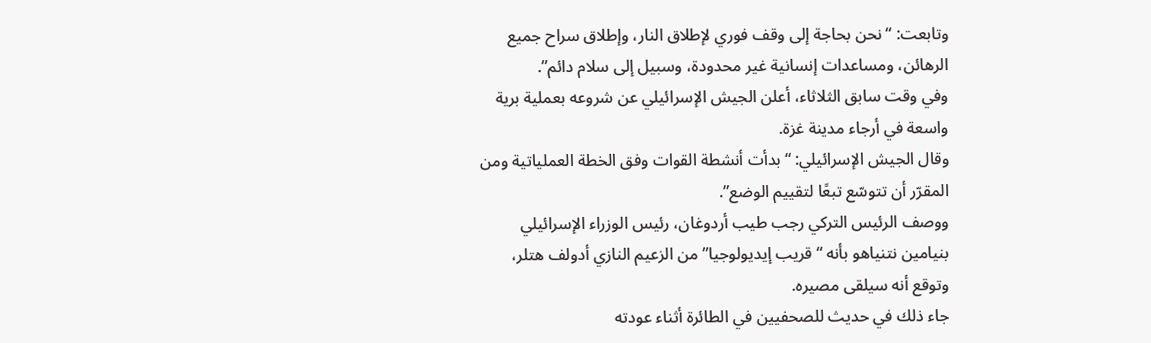وتابعت: “نحن بحاجة إلى وقف فوري لإطلاق النار، وإطلاق سراح جميع الرهائن، ومساعدات إنسانية غير محدودة، وسبيل إلى سلام دائم”.
وفي وقت سابق الثلاثاء، أعلن الجيش الإسرائيلي عن شروعه بعملية برية واسعة في أرجاء مدينة غزة.
وقال الجيش الإسرائيلي: “بدأت أنشطة القوات وفق الخطة العملياتية ومن المقرّر أن تتوسّع تبعًا لتقييم الوضع”.
ووصف الرئيس التركي رجب طيب أردوغان، رئيس الوزراء الإسرائيلي بنيامين نتنياهو بأنه “قريب إيديولوجيا” من الزعيم النازي أدولف هتلر، وتوقع أنه سيلقى مصيره.
جاء ذلك في حديث للصحفيين في الطائرة أثناء عودته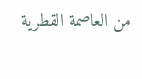من العاصمة القطرية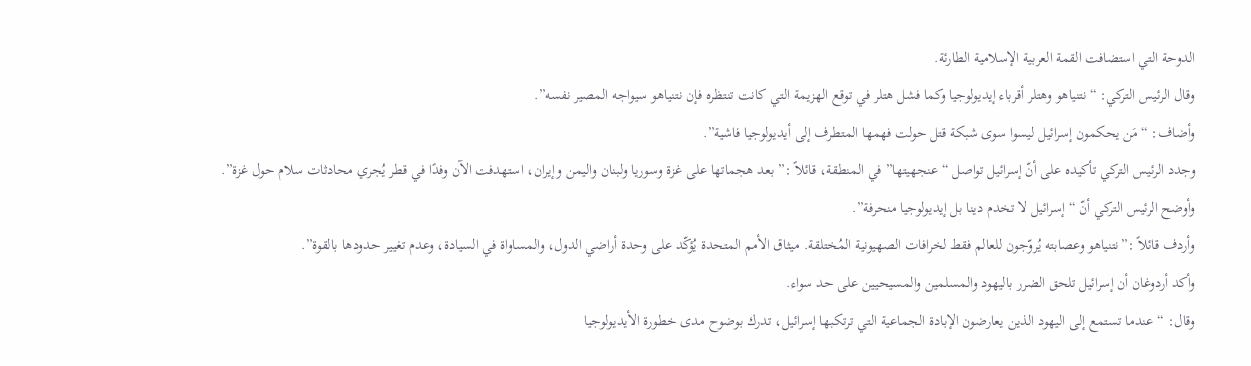الدوحة التي استضافت القمة العربية الإسلامية الطارئة.
وقال الرئيس التركي: “نتنياهو وهتلر أقرباء إيديولوجيا وكما فشل هتلر في توقع الهزيمة التي كانت تنتظره فإن نتنياهو سيواجه المصير نفسه”.
وأضاف: “مَن يحكمون إسرائيل ليسوا سوى شبكة قتل حولت فهمها المتطرف إلى أيديولوجيا فاشية”.
وجدد الرئيس التركي تأكيده على أنّ إسرائيل تواصل “عنجهيتها” في المنطقة، قائلاً :” بعد هجماتها على غزة وسوريا ولبنان واليمن وإيران، استهدفت الآن وفدًا في قطر يُجري محادثات سلام حول غزة”.
وأوضح الرئيس التركي أنّ “إسرائيل لا تخدم دينا بل إيديولوجيا منحرفة”.
وأردف قائلاً :”نتنياهو وعصابته يُروّجون للعالم فقط لخرافات الصهيونية المُختلقة. ميثاق الأمم المتحدة يُؤكّد على وحدة أراضي الدول، والمساواة في السيادة، وعدم تغيير حدودها بالقوة”.
وأكد أردوغان أن إسرائيل تلحق الضرر باليهود والمسلمين والمسيحيين على حد سواء.
وقال: “عندما تستمع إلى اليهود الذين يعارضون الإبادة الجماعية التي ترتكبها إسرائيل، تدرك بوضوح مدى خطورة الأيديولوجيا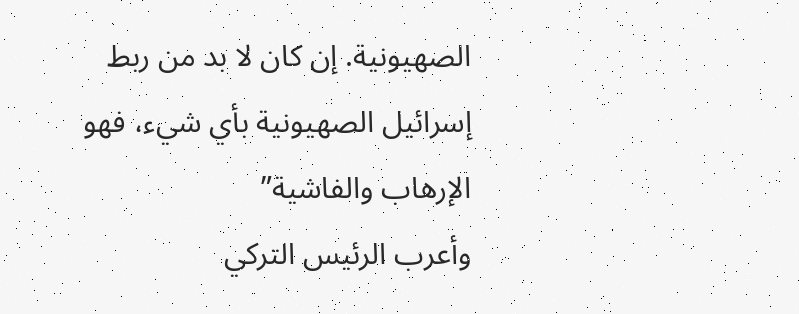الصهيونية. إن كان لا بد من ربط إسرائيل الصهيونية بأي شيء، فهو الإرهاب والفاشية”
وأعرب الرئيس التركي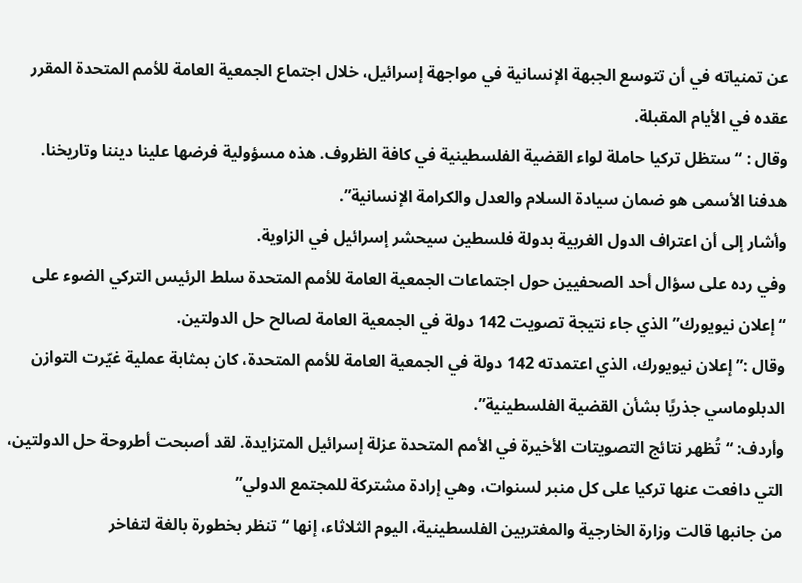عن تمنياته في أن تتوسع الجبهة الإنسانية في مواجهة إسرائيل، خلال اجتماع الجمعية العامة للأمم المتحدة المقرر عقده في الأيام المقبلة.
وقال : “ستظل تركيا حاملة لواء القضية الفلسطينية في كافة الظروف. هذه مسؤولية فرضها علينا ديننا وتاريخنا. هدفنا الأسمى هو ضمان سيادة السلام والعدل والكرامة الإنسانية”.
وأشار إلى أن اعتراف الدول الغربية بدولة فلسطين سيحشر إسرائيل في الزاوية.
وفي رده على سؤال أحد الصحفيين حول اجتماعات الجمعية العامة للأمم المتحدة سلط الرئيس التركي الضوء على “إعلان نيويورك” الذي جاء نتيجة تصويت 142 دولة في الجمعية العامة لصالح حل الدولتين.
وقال :”إعلان نيويورك، الذي اعتمدته 142 دولة في الجمعية العامة للأمم المتحدة، كان بمثابة عملية غيّرت التوازن الدبلوماسي جذريًا بشأن القضية الفلسطينية”.
وأردف: “تُظهر نتائج التصويتات الأخيرة في الأمم المتحدة عزلة إسرائيل المتزايدة. لقد أصبحت أطروحة حل الدولتين، التي دافعت عنها تركيا على كل منبر لسنوات، وهي إرادة مشتركة للمجتمع الدولي”
من جانبها قالت وزارة الخارجية والمغتربين الفلسطينية، اليوم الثلاثاء، إنها “تنظر بخطورة بالغة لتفاخر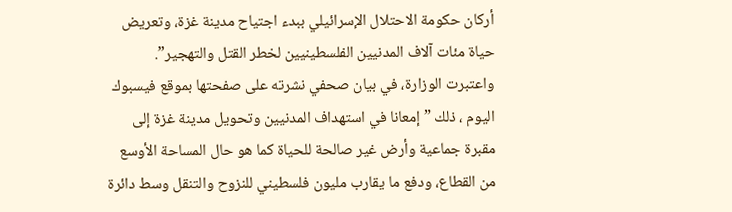أركان حكومة الاحتلال الإسرائيلي ببدء اجتياح مدينة غزة، وتعريض حياة مئات آلاف المدنيين الفلسطينيين لخطر القتل والتهجير”.
واعتبرت الوزارة، في بيان صحفي نشرته على صفحتها بموقع فيسبوك اليوم ، ذلك ” إمعانا في استهداف المدنيين وتحويل مدينة غزة إلى مقبرة جماعية وأرض غير صالحة للحياة كما هو حال المساحة الأوسع من القطاع، ودفع ما يقارب مليون فلسطيني للنزوح والتنقل وسط دائرة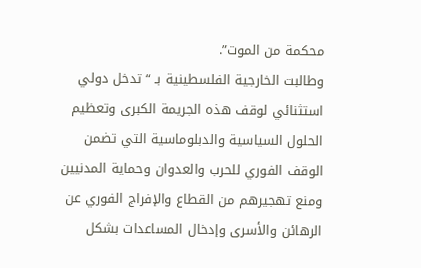محكمة من الموت”.
وطالبت الخارجية الفلسطينية بـ “تدخل دولي استثنائي لوقف هذه الجريمة الكبرى وتعظيم الحلول السياسية والدبلوماسية التي تضمن الوقف الفوري للحرب والعدوان وحماية المدنيين ومنع تهجيرهم من القطاع والإفراج الفوري عن الرهائن والأسرى وإدخال المساعدات بشكل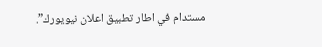مستدام في اطار تطبيق اعلان نيويورك”.